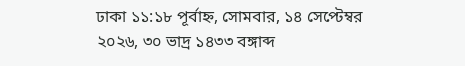ঢাকা ১১:১৮ পূর্বাহ্ন, সোমবার, ১৪ সেপ্টেম্বর ২০২৬, ৩০ ভাদ্র ১৪৩৩ বঙ্গাব্দ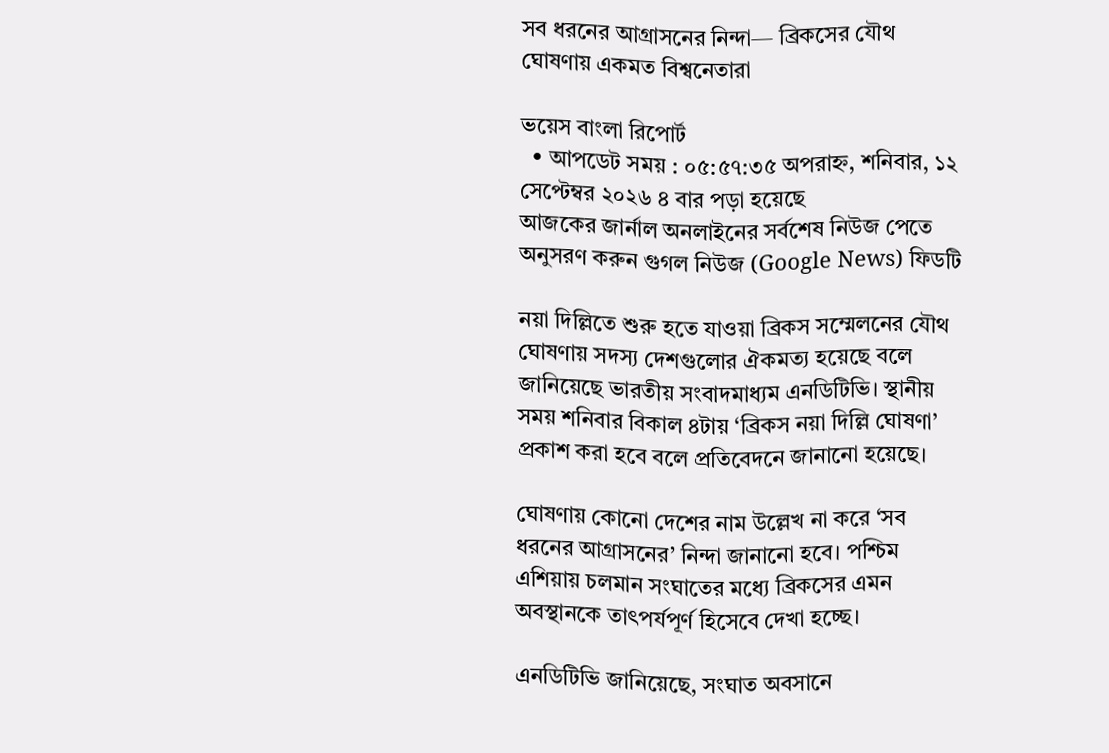সব ধরনের আগ্রাসনের নিন্দা— ব্রিকসের যৌথ ঘোষণায় একমত বিশ্বনেতারা

ভয়েস বাংলা রিপোর্ট
  • আপডেট সময় : ০৫:৫৭:৩৫ অপরাহ্ন, শনিবার, ১২ সেপ্টেম্বর ২০২৬ ৪ বার পড়া হয়েছে
আজকের জার্নাল অনলাইনের সর্বশেষ নিউজ পেতে অনুসরণ করুন গুগল নিউজ (Google News) ফিডটি

নয়া দিল্লিতে শুরু হতে যাওয়া ব্রিকস সম্মেলনের যৌথ ঘোষণায় সদস্য দেশগুলোর ঐকমত্য হয়েছে বলে জানিয়েছে ভারতীয় সংবাদমাধ্যম এনডিটিভি। স্থানীয় সময় শনিবার বিকাল ৪টায় ‘ব্রিকস নয়া দিল্লি ঘোষণা’ প্রকাশ করা হবে বলে প্রতিবেদনে জানানো হয়েছে।

ঘোষণায় কোনো দেশের নাম উল্লেখ না করে ‘সব ধরনের আগ্রাসনের’ নিন্দা জানানো হবে। পশ্চিম এশিয়ায় চলমান সংঘাতের মধ্যে ব্রিকসের এমন অবস্থানকে তাৎপর্যপূর্ণ হিসেবে দেখা হচ্ছে।

এনডিটিভি জানিয়েছে, সংঘাত অবসানে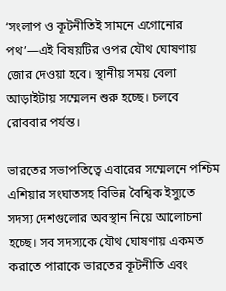‘সংলাপ ও কূটনীতিই সামনে এগোনোর পথ’—এই বিষয়টির ওপর যৌথ ঘোষণায় জোর দেওয়া হবে। স্থানীয় সময় বেলা আড়াইটায় সম্মেলন শুরু হচ্ছে। চলবে রোববার পর্যন্ত।

ভারতের সভাপতিত্বে এবারের সম্মেলনে পশ্চিম এশিয়ার সংঘাতসহ বিভিন্ন বৈশ্বিক ইস্যুতে সদস্য দেশগুলোর অবস্থান নিয়ে আলোচনা হচ্ছে। সব সদস্যকে যৌথ ঘোষণায় একমত করাতে পারাকে ভারতের কূটনীতি এবং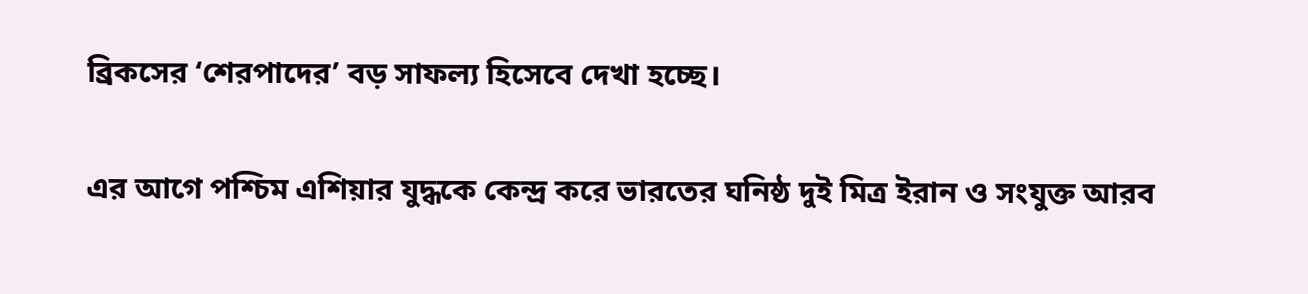ব্রিকসের ‘শেরপাদের’ বড় সাফল্য হিসেবে দেখা হচ্ছে।

এর আগে পশ্চিম এশিয়ার যুদ্ধকে কেন্দ্র করে ভারতের ঘনিষ্ঠ দুই মিত্র ইরান ও সংযুক্ত আরব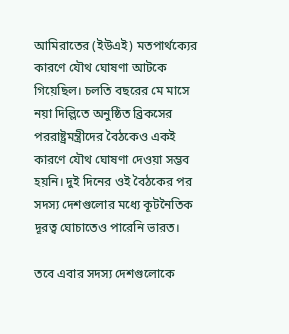আমিরাতের (ইউএই) মতপার্থক্যের কারণে যৌথ ঘোষণা আটকে গিয়েছিল। চলতি বছরের মে মাসে নয়া দিল্লিতে অনুষ্ঠিত ব্রিকসের পররাষ্ট্রমন্ত্রীদের বৈঠকেও একই কারণে যৌথ ঘোষণা দেওয়া সম্ভব হয়নি। দুই দিনের ওই বৈঠকের পর সদস্য দেশগুলোর মধ্যে কূটনৈতিক দূরত্ব ঘোচাতেও পারেনি ভারত।

তবে এবার সদস্য দেশগুলোকে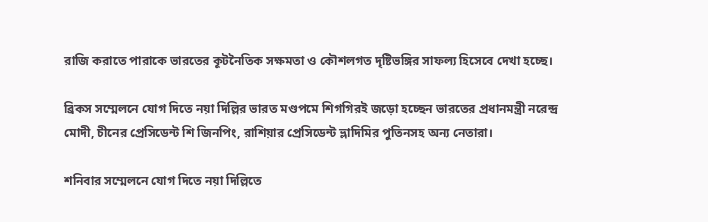রাজি করাতে পারাকে ভারতের কূটনৈতিক সক্ষমতা ও কৌশলগত দৃষ্টিভঙ্গির সাফল্য হিসেবে দেখা হচ্ছে।

ব্রিকস সম্মেলনে যোগ দিতে নয়া দিল্লির ভারত মণ্ডপমে শিগগিরই জড়ো হচ্ছেন ভারতের প্রধানমন্ত্রী নরেন্দ্র মোদী, চীনের প্রেসিডেন্ট শি জিনপিং, রাশিয়ার প্রেসিডেন্ট ভ্লাদিমির পুতিনসহ অন্য নেতারা।

শনিবার সম্মেলনে যোগ দিতে নয়া দিল্লিতে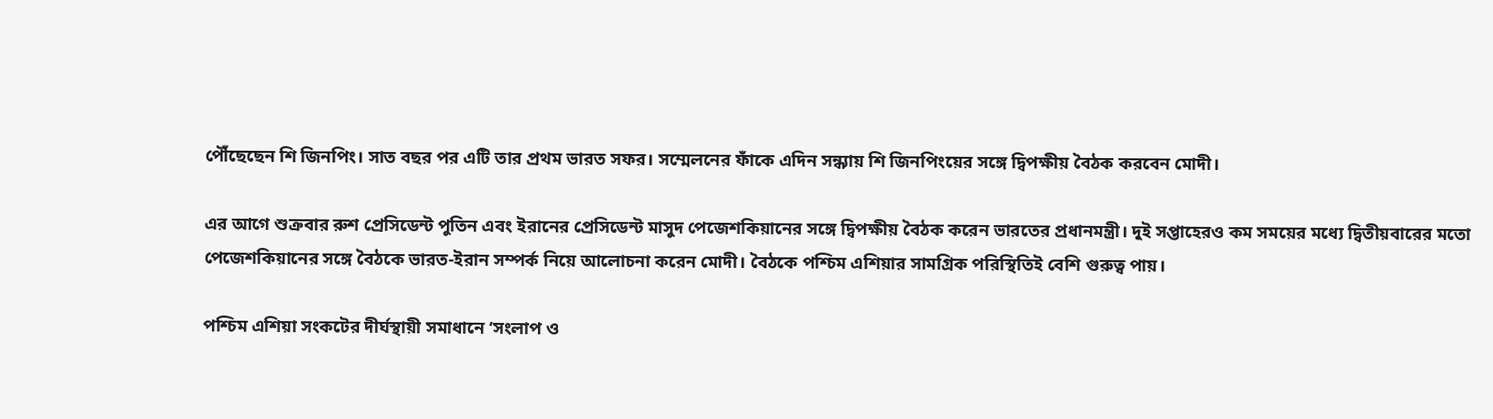পৌঁছেছেন শি জিনপিং। সাত বছর পর এটি তার প্রথম ভারত সফর। সম্মেলনের ফাঁকে এদিন সন্ধ্যায় শি জিনপিংয়ের সঙ্গে দ্বিপক্ষীয় বৈঠক করবেন মোদী।

এর আগে শুক্রবার রুশ প্রেসিডেন্ট পুতিন এবং ইরানের প্রেসিডেন্ট মাসুদ পেজেশকিয়ানের সঙ্গে দ্বিপক্ষীয় বৈঠক করেন ভারতের প্রধানমন্ত্রী। দুই সপ্তাহেরও কম সময়ের মধ্যে দ্বিতীয়বারের মতো পেজেশকিয়ানের সঙ্গে বৈঠকে ভারত-ইরান সম্পর্ক নিয়ে আলোচনা করেন মোদী। বৈঠকে পশ্চিম এশিয়ার সামগ্রিক পরিস্থিতিই বেশি গুরুত্ব পায়।

পশ্চিম এশিয়া সংকটের দীর্ঘস্থায়ী সমাধানে ‘সংলাপ ও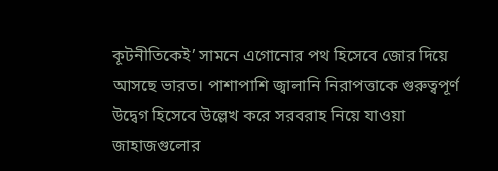কূটনীতিকেই’ সামনে এগোনোর পথ হিসেবে জোর দিয়ে আসছে ভারত। পাশাপাশি জ্বালানি নিরাপত্তাকে গুরুত্বপূর্ণ উদ্বেগ হিসেবে উল্লেখ করে সরবরাহ নিয়ে যাওয়া জাহাজগুলোর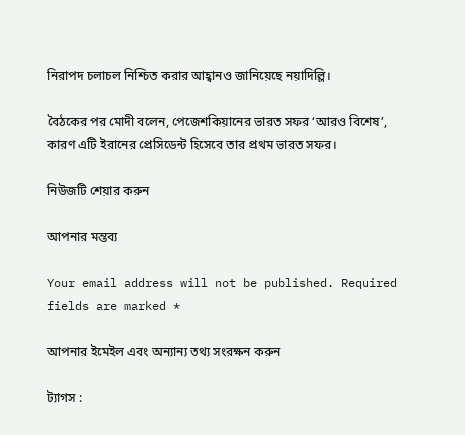নিরাপদ চলাচল নিশ্চিত করার আহ্বানও জানিয়েছে নয়াদিল্লি।

বৈঠকের পর মোদী বলেন, পেজেশকিয়ানের ভারত সফর ‘আরও বিশেষ’, কারণ এটি ইরানের প্রেসিডেন্ট হিসেবে তার প্রথম ভারত সফর।

নিউজটি শেয়ার করুন

আপনার মন্তব্য

Your email address will not be published. Required fields are marked *

আপনার ইমেইল এবং অন্যান্য তথ্য সংরক্ষন করুন

ট্যাগস :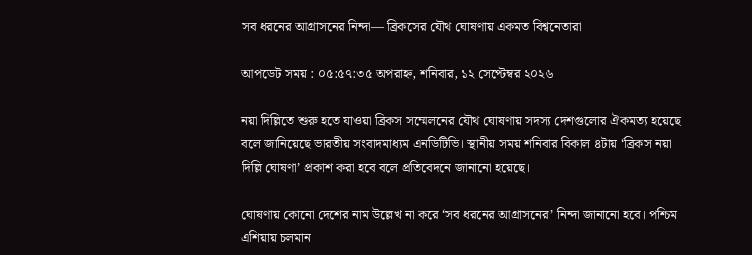সব ধরনের আগ্রাসনের নিন্দা— ব্রিকসের যৌথ ঘোষণায় একমত বিশ্বনেতারা

আপডেট সময় : ০৫:৫৭:৩৫ অপরাহ্ন, শনিবার, ১২ সেপ্টেম্বর ২০২৬

নয়া দিল্লিতে শুরু হতে যাওয়া ব্রিকস সম্মেলনের যৌথ ঘোষণায় সদস্য দেশগুলোর ঐকমত্য হয়েছে বলে জানিয়েছে ভারতীয় সংবাদমাধ্যম এনডিটিভি। স্থানীয় সময় শনিবার বিকাল ৪টায় ‘ব্রিকস নয়া দিল্লি ঘোষণা’ প্রকাশ করা হবে বলে প্রতিবেদনে জানানো হয়েছে।

ঘোষণায় কোনো দেশের নাম উল্লেখ না করে ‘সব ধরনের আগ্রাসনের’ নিন্দা জানানো হবে। পশ্চিম এশিয়ায় চলমান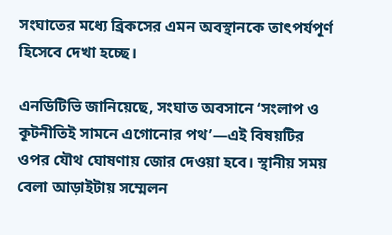সংঘাতের মধ্যে ব্রিকসের এমন অবস্থানকে তাৎপর্যপূর্ণ হিসেবে দেখা হচ্ছে।

এনডিটিভি জানিয়েছে, সংঘাত অবসানে ‘সংলাপ ও কূটনীতিই সামনে এগোনোর পথ’—এই বিষয়টির ওপর যৌথ ঘোষণায় জোর দেওয়া হবে। স্থানীয় সময় বেলা আড়াইটায় সম্মেলন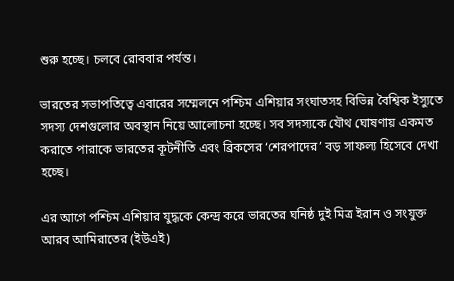শুরু হচ্ছে। চলবে রোববার পর্যন্ত।

ভারতের সভাপতিত্বে এবারের সম্মেলনে পশ্চিম এশিয়ার সংঘাতসহ বিভিন্ন বৈশ্বিক ইস্যুতে সদস্য দেশগুলোর অবস্থান নিয়ে আলোচনা হচ্ছে। সব সদস্যকে যৌথ ঘোষণায় একমত করাতে পারাকে ভারতের কূটনীতি এবং ব্রিকসের ‘শেরপাদের’ বড় সাফল্য হিসেবে দেখা হচ্ছে।

এর আগে পশ্চিম এশিয়ার যুদ্ধকে কেন্দ্র করে ভারতের ঘনিষ্ঠ দুই মিত্র ইরান ও সংযুক্ত আরব আমিরাতের (ইউএই)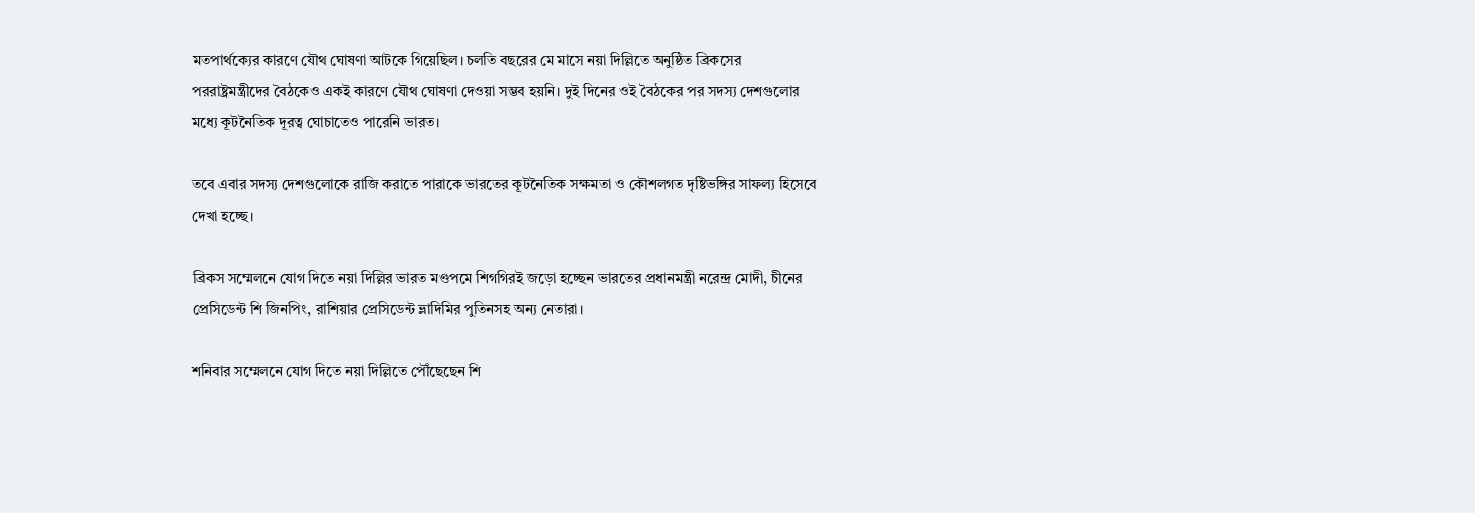মতপার্থক্যের কারণে যৌথ ঘোষণা আটকে গিয়েছিল। চলতি বছরের মে মাসে নয়া দিল্লিতে অনুষ্ঠিত ব্রিকসের পররাষ্ট্রমন্ত্রীদের বৈঠকেও একই কারণে যৌথ ঘোষণা দেওয়া সম্ভব হয়নি। দুই দিনের ওই বৈঠকের পর সদস্য দেশগুলোর মধ্যে কূটনৈতিক দূরত্ব ঘোচাতেও পারেনি ভারত।

তবে এবার সদস্য দেশগুলোকে রাজি করাতে পারাকে ভারতের কূটনৈতিক সক্ষমতা ও কৌশলগত দৃষ্টিভঙ্গির সাফল্য হিসেবে দেখা হচ্ছে।

ব্রিকস সম্মেলনে যোগ দিতে নয়া দিল্লির ভারত মণ্ডপমে শিগগিরই জড়ো হচ্ছেন ভারতের প্রধানমন্ত্রী নরেন্দ্র মোদী, চীনের প্রেসিডেন্ট শি জিনপিং, রাশিয়ার প্রেসিডেন্ট ভ্লাদিমির পুতিনসহ অন্য নেতারা।

শনিবার সম্মেলনে যোগ দিতে নয়া দিল্লিতে পৌঁছেছেন শি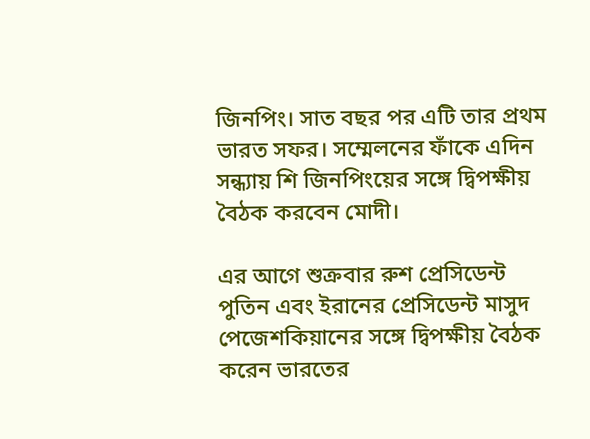জিনপিং। সাত বছর পর এটি তার প্রথম ভারত সফর। সম্মেলনের ফাঁকে এদিন সন্ধ্যায় শি জিনপিংয়ের সঙ্গে দ্বিপক্ষীয় বৈঠক করবেন মোদী।

এর আগে শুক্রবার রুশ প্রেসিডেন্ট পুতিন এবং ইরানের প্রেসিডেন্ট মাসুদ পেজেশকিয়ানের সঙ্গে দ্বিপক্ষীয় বৈঠক করেন ভারতের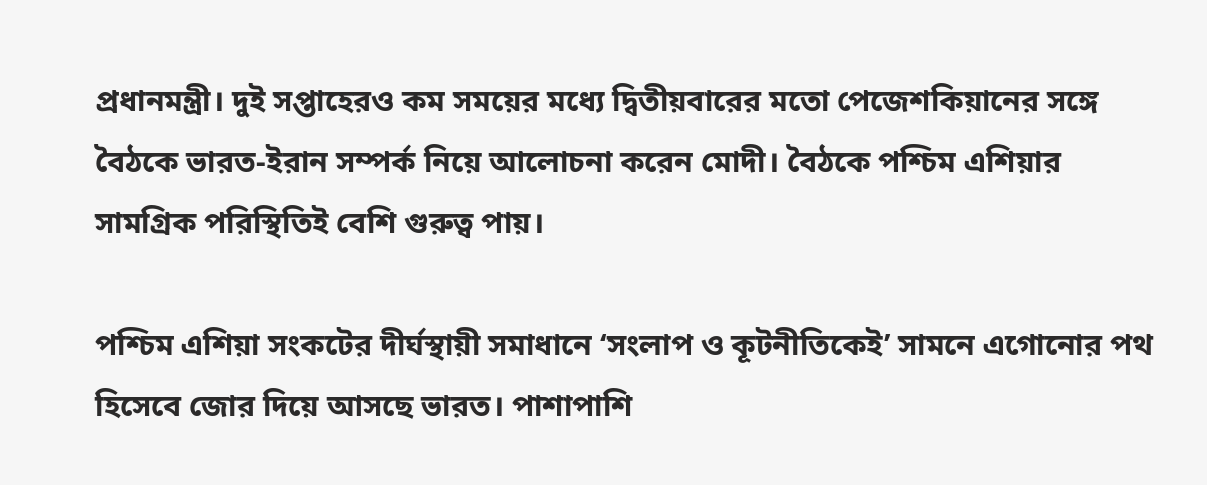প্রধানমন্ত্রী। দুই সপ্তাহেরও কম সময়ের মধ্যে দ্বিতীয়বারের মতো পেজেশকিয়ানের সঙ্গে বৈঠকে ভারত-ইরান সম্পর্ক নিয়ে আলোচনা করেন মোদী। বৈঠকে পশ্চিম এশিয়ার সামগ্রিক পরিস্থিতিই বেশি গুরুত্ব পায়।

পশ্চিম এশিয়া সংকটের দীর্ঘস্থায়ী সমাধানে ‘সংলাপ ও কূটনীতিকেই’ সামনে এগোনোর পথ হিসেবে জোর দিয়ে আসছে ভারত। পাশাপাশি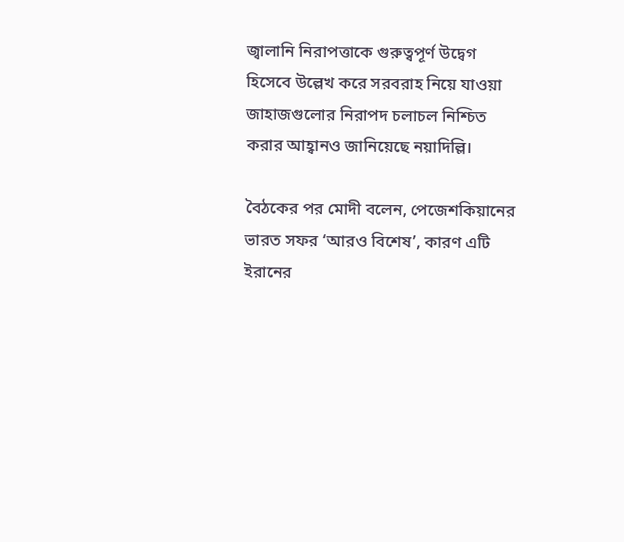জ্বালানি নিরাপত্তাকে গুরুত্বপূর্ণ উদ্বেগ হিসেবে উল্লেখ করে সরবরাহ নিয়ে যাওয়া জাহাজগুলোর নিরাপদ চলাচল নিশ্চিত করার আহ্বানও জানিয়েছে নয়াদিল্লি।

বৈঠকের পর মোদী বলেন, পেজেশকিয়ানের ভারত সফর ‘আরও বিশেষ’, কারণ এটি ইরানের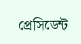প্রেসিডেন্ট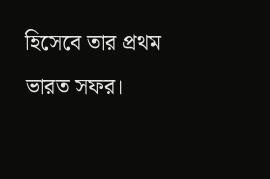হিসেবে তার প্রথম ভারত সফর।